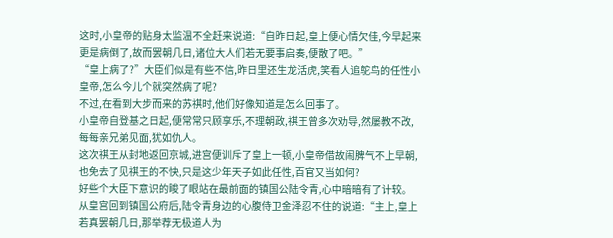这时,小皇帝的贴身太监温不全赶来说道:“自昨日起,皇上便心情欠佳,今早起来更是病倒了,故而罢朝几日,诸位大人们若无要事启奏,便散了吧。”
“皇上病了?”大臣们似是有些不信,昨日里还生龙活虎,笑看人追鸵鸟的任性小皇帝,怎么今儿个就突然病了呢?
不过,在看到大步而来的苏祺时,他们好像知道是怎么回事了。
小皇帝自登基之日起,便常常只顾享乐,不理朝政,祺王曾多次劝导,然屡教不改,每每亲兄弟见面,犹如仇人。
这次祺王从封地返回京城,进宫便训斥了皇上一顿,小皇帝借故闹脾气不上早朝,也免去了见祺王的不快,只是这少年天子如此任性,百官又当如何?
好些个大臣下意识的睃了眼站在最前面的镇国公陆令青,心中暗暗有了计较。
从皇宫回到镇国公府后,陆令青身边的心腹侍卫金泽忍不住的说道:“主上,皇上若真罢朝几日,那举荐无极道人为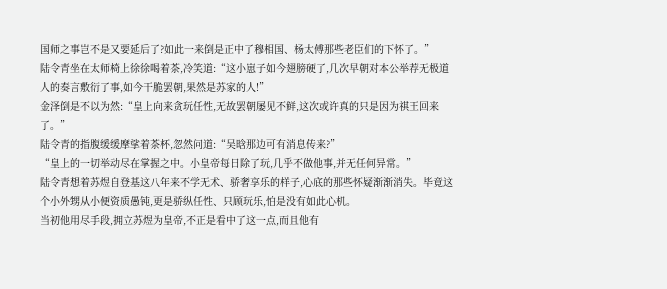国师之事岂不是又要延后了?如此一来倒是正中了穆相国、杨太傅那些老臣们的下怀了。”
陆令青坐在太师椅上徐徐喝着茶,冷笑道:“这小崽子如今翅膀硬了,几次早朝对本公举荐无极道人的奏言敷衍了事,如今干脆罢朝,果然是苏家的人!”
金泽倒是不以为然:“皇上向来贪玩任性,无故罢朝屡见不鲜,这次或许真的只是因为祺王回来了。”
陆令青的指腹缓缓摩挲着茶杯,忽然问道:“吴晗那边可有消息传来?”
“皇上的一切举动尽在掌握之中。小皇帝每日除了玩,几乎不做他事,并无任何异常。”
陆令青想着苏煜自登基这八年来不学无术、骄奢享乐的样子,心底的那些怀疑渐渐消失。毕竟这个小外甥从小便资质愚钝,更是骄纵任性、只顾玩乐,怕是没有如此心机。
当初他用尽手段,拥立苏煜为皇帝,不正是看中了这一点,而且他有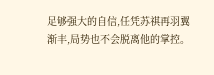足够强大的自信,任凭苏祺再羽翼渐丰,局势也不会脱离他的掌控。